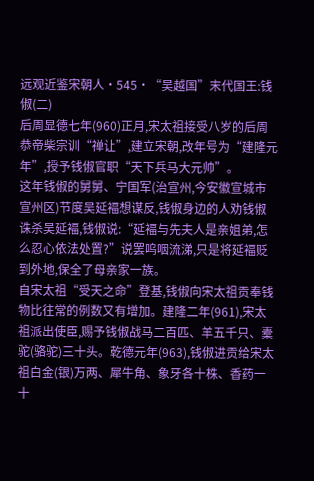远观近鉴宋朝人•545·“吴越国”末代国王:钱俶(二)
后周显德七年(960)正月,宋太祖接受八岁的后周恭帝柴宗训“禅让”,建立宋朝,改年号为“建隆元年”,授予钱俶官职“天下兵马大元帅”。
这年钱俶的舅舅、宁国军(治宣州,今安徽宣城市宣州区)节度吴延褔想谋反,钱俶身边的人劝钱俶诛杀吴延褔,钱俶说:“延褔与先夫人是亲姐弟,怎么忍心依法处置?”说罢呜咽流涕,只是将延褔贬到外地,保全了母亲家一族。
自宋太祖“受天之命”登基,钱俶向宋太祖贡奉钱物比往常的例数又有增加。建隆二年(961),宋太祖派出使臣,赐予钱俶战马二百匹、羊五千只、橐驼(骆驼)三十头。乾德元年(963),钱俶进贡给宋太祖白金(银)万两、犀牛角、象牙各十株、香药一十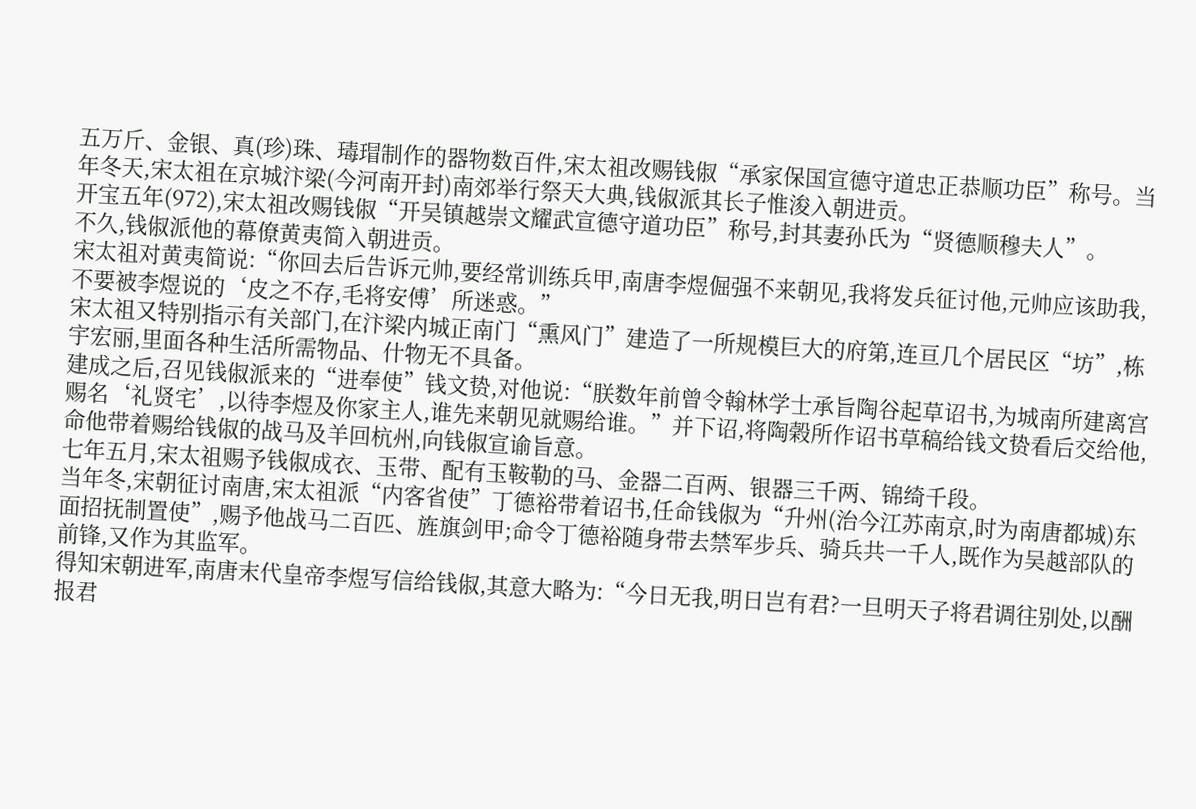五万斤、金银、真(珍)珠、瑇瑁制作的器物数百件,宋太祖改赐钱俶“承家保国宣德守道忠正恭顺功臣”称号。当年冬天,宋太祖在京城汴梁(今河南开封)南郊举行祭天大典,钱俶派其长子惟浚入朝进贡。
开宝五年(972),宋太祖改赐钱俶“开吴镇越崇文耀武宣德守道功臣”称号,封其妻孙氏为“贤德顺穆夫人”。
不久,钱俶派他的幕僚黄夷简入朝进贡。
宋太祖对黄夷简说:“你回去后告诉元帅,要经常训练兵甲,南唐李煜倔强不来朝见,我将发兵征讨他,元帅应该助我,不要被李煜说的‘皮之不存,毛将安傅’所迷惑。”
宋太祖又特别指示有关部门,在汴梁内城正南门“熏风门”建造了一所规模巨大的府第,连亘几个居民区“坊”,栋宇宏丽,里面各种生活所需物品、什物无不具备。
建成之后,召见钱俶派来的“进奉使”钱文贽,对他说:“朕数年前曾令翰林学士承旨陶谷起草诏书,为城南所建离宫赐名‘礼贤宅’,以待李煜及你家主人,谁先来朝见就赐给谁。”并下诏,将陶榖所作诏书草稿给钱文贽看后交给他,命他带着赐给钱俶的战马及羊回杭州,向钱俶宣谕旨意。
七年五月,宋太祖赐予钱俶成衣、玉带、配有玉鞍勒的马、金器二百两、银器三千两、锦绮千段。
当年冬,宋朝征讨南唐,宋太祖派“内客省使”丁德裕带着诏书,任命钱俶为“升州(治今江苏南京,时为南唐都城)东面招抚制置使”,赐予他战马二百匹、旌旗剑甲;命令丁德裕随身带去禁军步兵、骑兵共一千人,既作为吴越部队的前锋,又作为其监军。
得知宋朝进军,南唐末代皇帝李煜写信给钱俶,其意大略为:“今日无我,明日岂有君?一旦明天子将君调往别处,以酬报君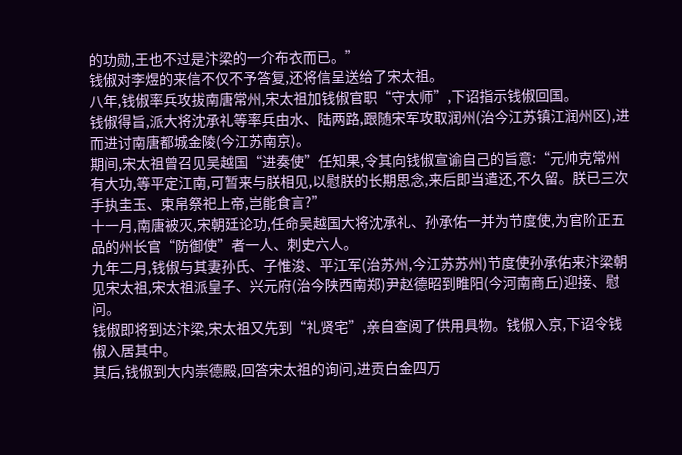的功勋,王也不过是汴梁的一介布衣而已。”
钱俶对李煜的来信不仅不予答复,还将信呈送给了宋太祖。
八年,钱俶率兵攻拔南唐常州,宋太祖加钱俶官职“守太师”,下诏指示钱俶回国。
钱俶得旨,派大将沈承礼等率兵由水、陆两路,跟随宋军攻取润州(治今江苏镇江润州区),进而进讨南唐都城金陵(今江苏南京)。
期间,宋太祖曾召见吴越国“进奏使”任知果,令其向钱俶宣谕自己的旨意:“元帅克常州有大功,等平定江南,可暂来与朕相见,以慰朕的长期思念,来后即当遣还,不久留。朕已三次手执圭玉、束帛祭祀上帝,岂能食言?”
十一月,南唐被灭,宋朝廷论功,任命吴越国大将沈承礼、孙承佑一并为节度使,为官阶正五品的州长官“防御使”者一人、刺史六人。
九年二月,钱俶与其妻孙氏、子惟浚、平江军(治苏州,今江苏苏州)节度使孙承佑来汴梁朝见宋太祖,宋太祖派皇子、兴元府(治今陕西南郑)尹赵德昭到睢阳(今河南商丘)迎接、慰问。
钱俶即将到达汴梁,宋太祖又先到“礼贤宅”,亲自查阅了供用具物。钱俶入京,下诏令钱俶入居其中。
其后,钱俶到大内崇德殿,回答宋太祖的询问,进贡白金四万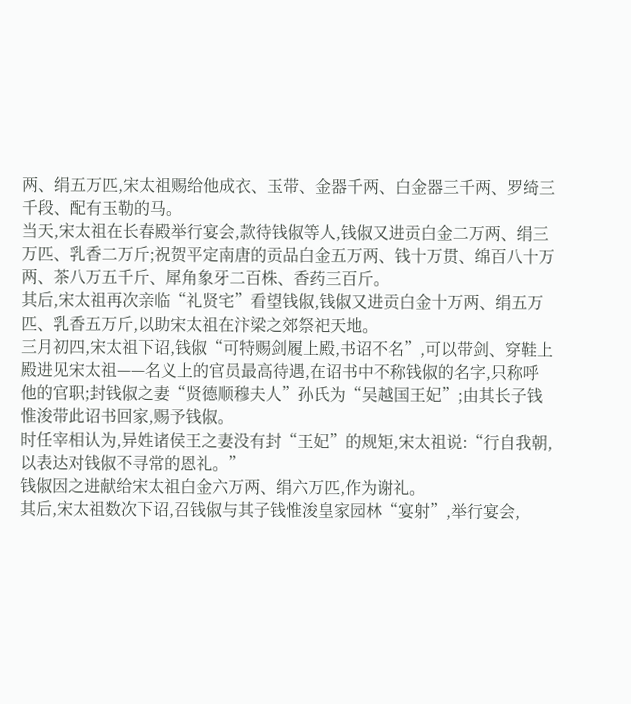两、绢五万匹,宋太祖赐给他成衣、玉带、金器千两、白金器三千两、罗绮三千段、配有玉勒的马。
当天,宋太祖在长春殿举行宴会,款待钱俶等人,钱俶又进贡白金二万两、绢三万匹、乳香二万斤;祝贺平定南唐的贡品白金五万两、钱十万贯、绵百八十万两、茶八万五千斤、犀角象牙二百株、香药三百斤。
其后,宋太祖再次亲临“礼贤宅”看望钱俶,钱俶又进贡白金十万两、绢五万匹、乳香五万斤,以助宋太祖在汴梁之郊祭祀天地。
三月初四,宋太祖下诏,钱俶“可特赐剑履上殿,书诏不名”,可以带剑、穿鞋上殿进见宋太祖——名义上的官员最高待遇,在诏书中不称钱俶的名字,只称呼他的官职;封钱俶之妻“贤德顺穆夫人”孙氏为“吴越国王妃”;由其长子钱惟浚带此诏书回家,赐予钱俶。
时任宰相认为,异姓诸侯王之妻没有封“王妃”的规矩,宋太祖说:“行自我朝,以表达对钱俶不寻常的恩礼。”
钱俶因之进献给宋太祖白金六万两、绢六万匹,作为谢礼。
其后,宋太祖数次下诏,召钱俶与其子钱惟浚皇家园林“宴射”,举行宴会,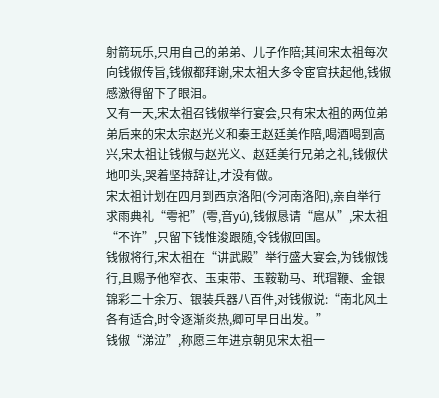射箭玩乐,只用自己的弟弟、儿子作陪;其间宋太祖每次向钱俶传旨,钱俶都拜谢,宋太祖大多令宦官扶起他,钱俶感激得留下了眼泪。
又有一天,宋太祖召钱俶举行宴会,只有宋太祖的两位弟弟后来的宋太宗赵光义和秦王赵廷美作陪,喝酒喝到高兴,宋太祖让钱俶与赵光义、赵廷美行兄弟之礼,钱俶伏地叩头,哭着坚持辞让,才没有做。
宋太祖计划在四月到西京洛阳(今河南洛阳),亲自举行求雨典礼“雩祀”(雩,音yú),钱俶恳请“扈从”,宋太祖“不许”,只留下钱惟浚跟随,令钱俶回国。
钱俶将行,宋太祖在“讲武殿”举行盛大宴会,为钱俶饯行,且赐予他窄衣、玉束带、玉鞍勒马、玳瑁鞭、金银锦彩二十余万、银装兵器八百件,对钱俶说:“南北风土各有适合,时令逐渐炎热,卿可早日出发。”
钱俶“涕泣”,称愿三年进京朝见宋太祖一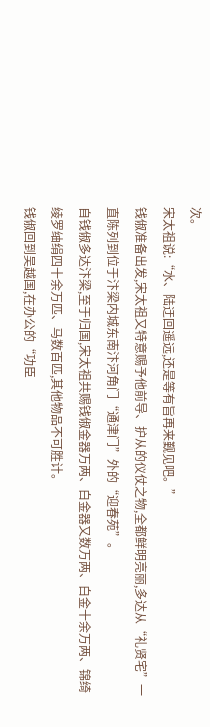次。
宋太祖说:“水、陆迂回遥远,还是等有旨再来觐见吧。”
钱俶准备出发,宋太祖又特意赐予他前导、护从的仪仗之物,全都鲜明亮丽,多达从“礼贤宅”一直陈列到位于汴梁内城东南汴河角门“通津门”外的“迎春苑”。
自钱俶多达汴梁,至于归国,宋太祖共赐钱俶金器万两、白金器又数万两、白金十余万两、锦绮绫罗䌷绢四十余万匹、马数百匹,其他物品不可胜计。
钱俶回到吴越国,在办公的“功臣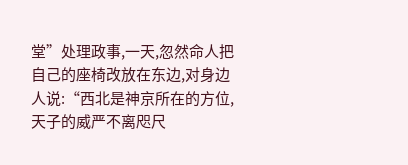堂”处理政事,一天,忽然命人把自己的座椅改放在东边,对身边人说:“西北是神京所在的方位,天子的威严不离咫尺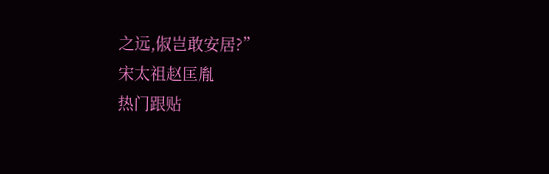之远,俶岂敢安居?”
宋太祖赵匡胤
热门跟贴